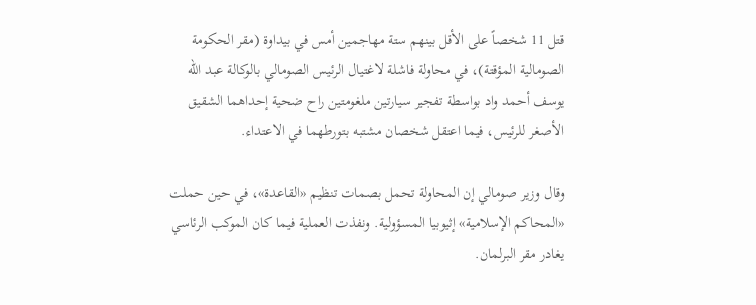قتل 11 شخصاً على الأقل بينهم ستة مهاجمين أمس في بيداوة (مقر الحكومة الصومالية المؤقتة)، في محاولة فاشلة لاغتيال الرئيس الصومالي بالوكالة عبد الله يوسف أحمد واد بواسطة تفجير سيارتين ملغومتين راح ضحية إحداهما الشقيق الأصغر للرئيس، فيما اعتقل شخصان مشتبه بتورطهما في الاعتداء.

وقال وزير صومالي إن المحاولة تحمل بصمات تنظيم «القاعدة»، في حين حملت «المحاكم الإسلامية» إثيوبيا المسؤولية. ونفذت العملية فيما كان الموكب الرئاسي يغادر مقر البرلمان.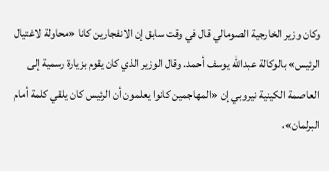وكان وزير الخارجية الصومالي قال في وقت سابق إن الانفجارين كانا «محاولة لاغتيال الرئيس» بالوكالة عبدالله يوسف أحمد. وقال الوزير الذي كان يقوم بزيارة رسمية إلى العاصمة الكينية نيروبي إن «المهاجمين كانوا يعلمون أن الرئيس كان يلقي كلمة أمام البرلمان»،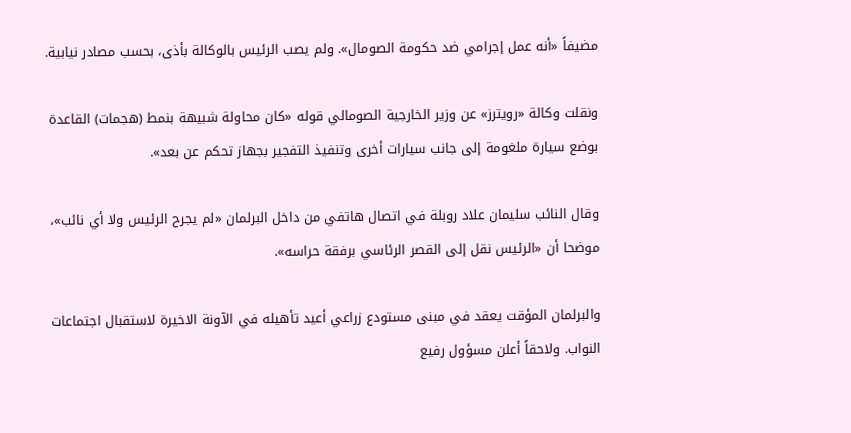مضيفاً «أنه عمل إجرامي ضد حكومة الصومال». ولم يصب الرئيس بالوكالة بأذى، بحسب مصادر نيابية.

ونقلت وكالة «رويترز» عن وزير الخارجية الصومالي قوله «كان محاولة شبيهة بنمط (هجمات) القاعدة بوضع سيارة ملغومة إلى جانب سيارات أخرى وتنفيذ التفجير بجهاز تحكم عن بعد».

وقال النائب سليمان علاد روبلة في اتصال هاتفي من داخل البرلمان «لم يجرح الرئيس ولا أي نائب»، موضحا أن «الرئيس نقل إلى القصر الرئاسي برفقة حراسه».

والبرلمان المؤقت يعقد في مبنى مستودع زراعي أعيد تأهيله في الآونة الاخيرة لاستقبال اجتماعات النواب. ولاحقاً أعلن مسؤول رفيع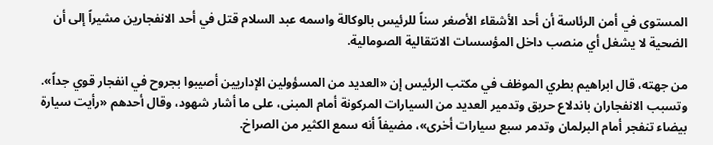المستوى في أمن الرئاسة أن أحد الأشقاء الأصغر سناً للرئيس بالوكالة واسمه عبد السلام قتل في أحد الانفجارين مشيراً إلى أن الضحية لا يشغل أي منصب داخل المؤسسات الانتقالية الصومالية.

من جهته، قال ابراهيم بطري الموظف في مكتب الرئيس إن «العديد من المسؤولين الإداريين أصيبوا بجروح في انفجار قوي جداً». وتسبب الانفجاران باندلاع حريق وتدمير العديد من السيارات المركونة أمام المبنى، على ما أشار شهود، وقال أحدهم «رأيت سيارة بيضاء تنفجر أمام البرلمان وتدمر سبع سيارات أخرى»، مضيفاً أنه سمع الكثير من الصراخ.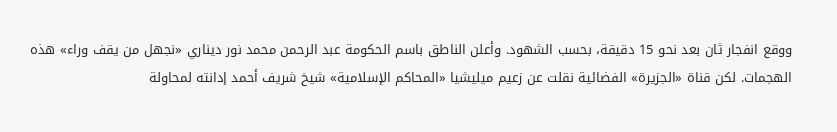ووقع انفجار ثان بعد نحو 15 دقيقة، بحسب الشهود. وأعلن الناطق باسم الحكومة عبد الرحمن محمد نور ديناري «نجهل من يقف وراء» هذه الهجمات. لكن قناة «الجزيرة» الفضائية نقلت عن زعيم ميليشيا «المحاكم الإسلامية» شيخ شريف أحمد إدانته لمحاولة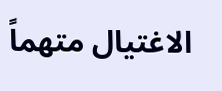الاغتيال متهماً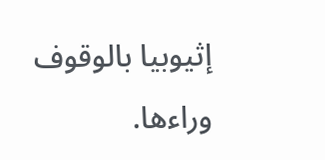إثيوبيا بالوقوف وراءها.